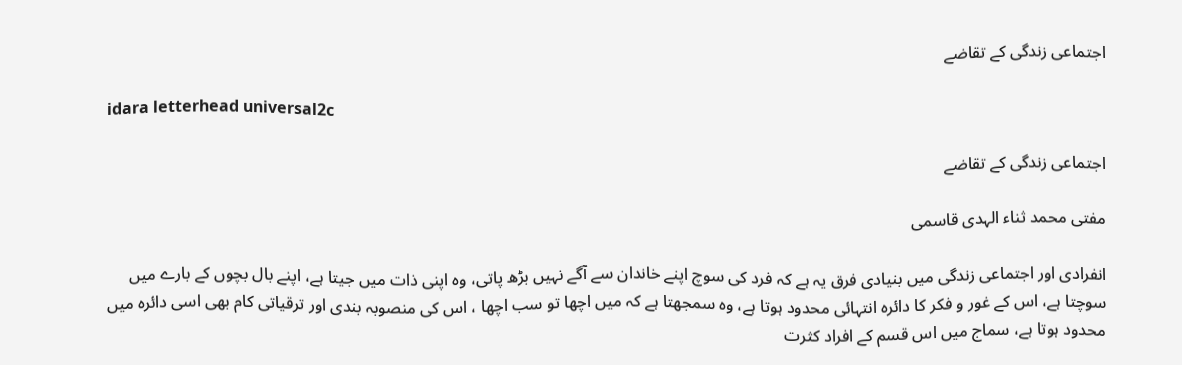اجتماعی زندگی کے تقاضے

idara letterhead universal2c

اجتماعی زندگی کے تقاضے

مفتی محمد ثناء الہدی قاسمی

انفرادی اور اجتماعی زندگی میں بنیادی فرق یہ ہے کہ فرد کی سوچ اپنے خاندان سے آگے نہیں بڑھ پاتی، وہ اپنی ذات میں جیتا ہے، اپنے بال بچوں کے بارے میں سوچتا ہے، اس کے غور و فکر کا دائرہ انتہائی محدود ہوتا ہے، وہ سمجھتا ہے کہ میں اچھا تو سب اچھا ، اس کی منصوبہ بندی اور ترقیاتی کام بھی اسی دائرہ میں محدود ہوتا ہے، سماج میں اس قسم کے افراد کثرت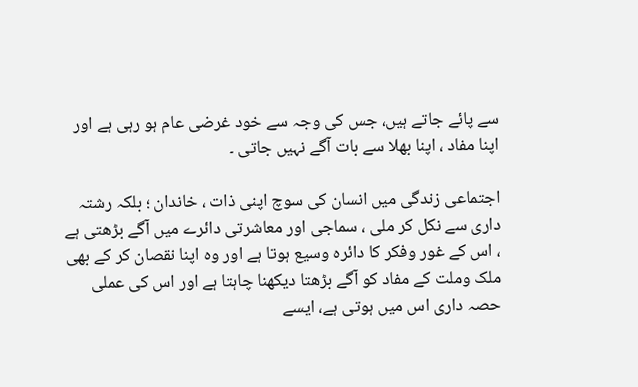سے پائے جاتے ہیں، جس کی وجہ سے خود غرضی عام ہو رہی ہے اور اپنا مفاد ، اپنا بھلا سے بات آگے نہیں جاتی ۔

اجتماعی زندگی میں انسان کی سوچ اپنی ذات ، خاندان ؛ بلکہ رشتہ داری سے نکل کر ملی ، سماجی اور معاشرتی دائرے میں آگے بڑھتی ہے ، اس کے غور وفکر کا دائرہ وسیع ہوتا ہے اور وہ اپنا نقصان کر کے بھی ملک وملت کے مفاد کو آگے بڑھتا دیکھنا چاہتا ہے اور اس کی عملی حصہ داری اس میں ہوتی ہے، ایسے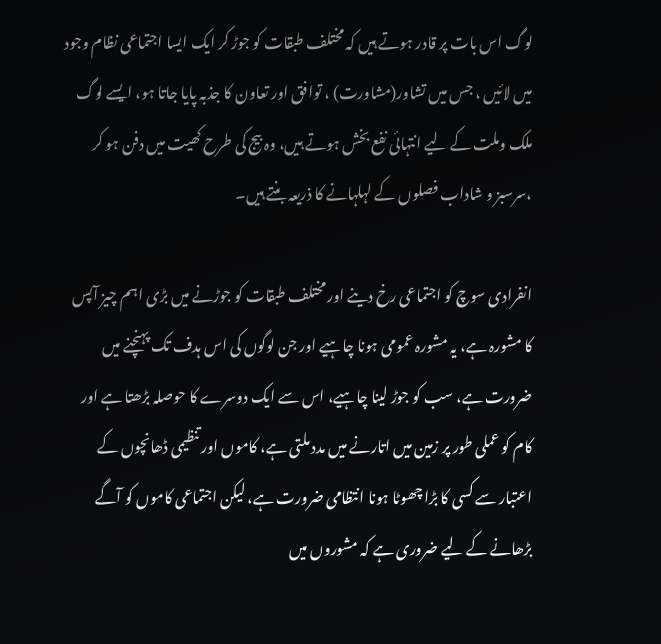لوگ اس بات پر قادر ہوتے ہیں کہ مختلف طبقات کو جوڑ کر ایک ایسا اجتماعی نظام وجود میں لائیں ، جس میں تشاور(مشاورت) ، توافق اور تعاون کا جذبہ پایا جاتا ہو، ایسے لوگ ملک وملت کے لیے انتہائی نفع بخش ہوتے ہیں، وہ بیج کی طرح کھیت میں دفن ہو کر ،سرسبز و شاداب فصلوں کے لہلہانے کا ذریعہ بنتے ہیں۔

انفرادی سوچ کو اجتماعی رخ دینے اور مختلف طبقات کو جوڑنے میں بڑی اہم چیز آپس کا مشورہ ہے، یہ مشورہ عمومی ہونا چاہیے اور جن لوگوں کی اس ہدف تک پہنچنے میں ضرورت ہے، سب کو جوڑ لینا چاہیے، اس سے ایک دوسرے کا حوصلہ بڑھتا ہے اور کام کو عملی طور پر زمین میں اتارنے میں مدد ملتی ہے، کاموں اور تنظیمی ڈھانچوں کے اعتبار سے کسی کا بڑا چھوٹا ہونا انتظامی ضرورت ہے، لیکن اجتماعی کاموں کو آگے بڑھانے کے لیے ضروری ہے کہ مشوروں میں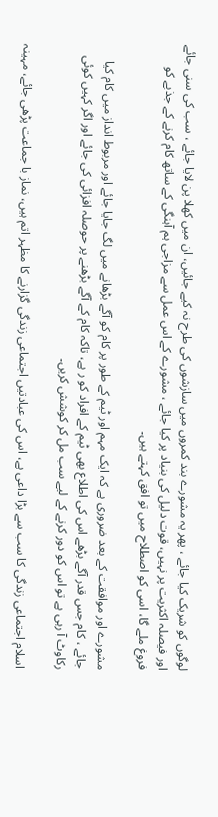لوگوں کو شریک کیا جائے ، پھر یہ مشورے بند کمروں میں سازشوں کی طرح نہ کیے جائیں، ان میں کھلا پن لایا جائے ، سب کی سنی جائے اور فیصلہ اکثریت پر نہیں، قوت دلیل کی بنیاد پر کیا جائے ، مشورے کے اس عمل سے مزاجی ہم آہنگی کے ساتھ کام کرنے کے جذبے کو فروغ ملے گا، اسی کو اصطلاح میں تو افق کہتے ہیں۔

مشورے اور موافقت کے بعد ضروری ہے کہ ایک مہم اور ٹیم کے طور پر کام کو آگے بڑھانے میں لگ جایا جائے اور مربوط انداز میں کام کیا جائے ، کام جس قدر آگے بڑھے اس کی اطلاع بھی ٹیم کے افراد کو ر ہے، تاکہ کام کے آگے بڑھنے پر حوصلہ افزائی کی جائے اور اگر کہیں کوئی رکاوٹ آ رہی ہے تو اس کو دور کرنے کے لیے سب مل کر کوشش کریں۔

اسلام اجتماعی زندگی کا سب سے بڑا داعی ہے، اس کی عبادتیں اجتماعی زندگی گزارنے کا مظہر اتم ہیں، نماز با جماعت پڑھی جائے، مہینہ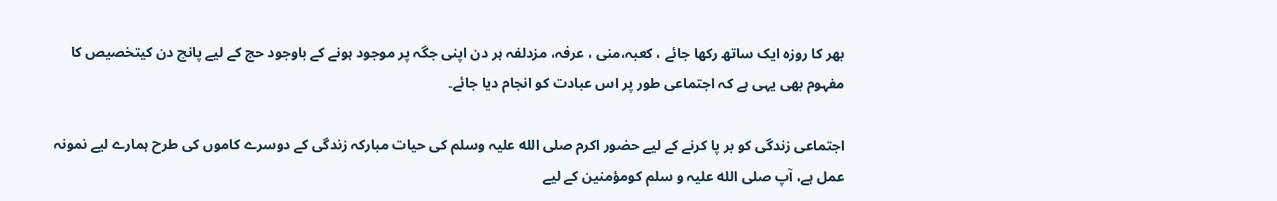بھر کا روزہ ایک ساتھ رکھا جائے ، کعبہ،منی ، عرفہ، مزدلفہ ہر دن اپنی جگہ پر موجود ہونے کے باوجود حج کے لیے پانچ دن کیتخصیص کا مفہوم بھی یہی ہے کہ اجتماعی طور پر اس عبادت کو انجام دیا جائے۔

اجتماعی زندگی کو بر پا کرنے کے لیے حضور اکرم صلی الله علیہ وسلم کی حیات مبارکہ زندگی کے دوسرے کاموں کی طرح ہمارے لیے نمونہ عمل ہے، آپ صلی الله علیہ و سلم کومؤمنین کے لیے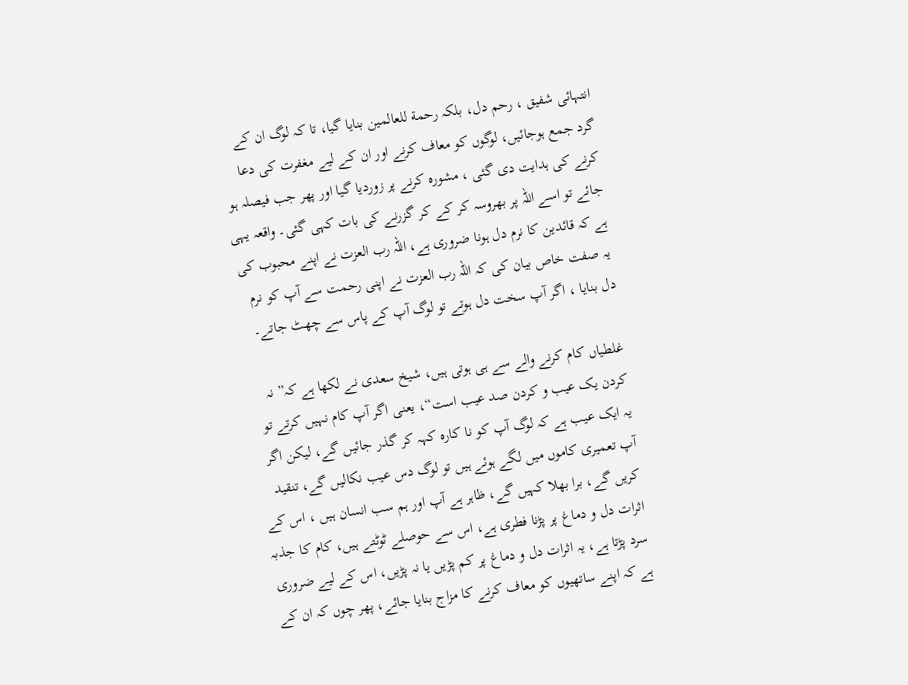انتہائی شفیق ، رحم دل، بلکہ رحمة للعالمین بنایا گیا، تا کہ لوگ ان کے گرد جمع ہوجائیں، لوگوں کو معاف کرنے اور ان کے لیے مغفرت کی دعا کرنے کی ہدایت دی گئی ، مشورہ کرنے پر زوردیا گیا اور پھر جب فیصلہ ہو جائے تو اسے اللہ پر بھروسہ کر کے کر گزرنے کی بات کہی گئی۔ واقعہ یہی ہے کہ قائدین کا نرم دل ہونا ضروری ہے، اللہ رب العزت نے اپنے محبوب کی یہ صفت خاص بیان کی کہ اللہ رب العزت نے اپنی رحمت سے آپ کو نرم دل بنایا ، اگر آپ سخت دل ہوتے تو لوگ آپ کے پاس سے چھٹ جاتے۔

غلطیاں کام کرنے والے سے ہی ہوتی ہیں، شیخ سعدی نے لکھا ہے کہ” نہ کردن یک عیب و کردن صد عیب است“، یعنی اگر آپ کام نہیں کرتے تو یہ ایک عیب ہے کہ لوگ آپ کو نا کارہ کہہ کر گذر جائیں گے، لیکن اگر آپ تعمیری کاموں میں لگے ہوئے ہیں تو لوگ دس عیب نکالیں گے، تنقید کریں گے، برا بھلا کہیں گے، ظاہر ہے آپ اور ہم سب انسان ہیں ، اس کے اثرات دل و دماغ پر پڑنا فطری ہے، اس سے حوصلے ٹوٹتے ہیں، کام کا جذبہ سرد پڑتا ہے، یہ اثرات دل و دماغ پر کم پڑیں یا نہ پڑیں، اس کے لیے ضروری ہے کہ اپنے ساتھیوں کو معاف کرنے کا مزاج بنایا جائے، پھر چوں کہ ان کے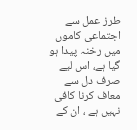طرز عمل سے اجتماعی کاموں میں رخنہ پیدا ہو گیا ہے، اس لیے صرف دل سے معاف کرنا کافی نہیں ہے ، ان کے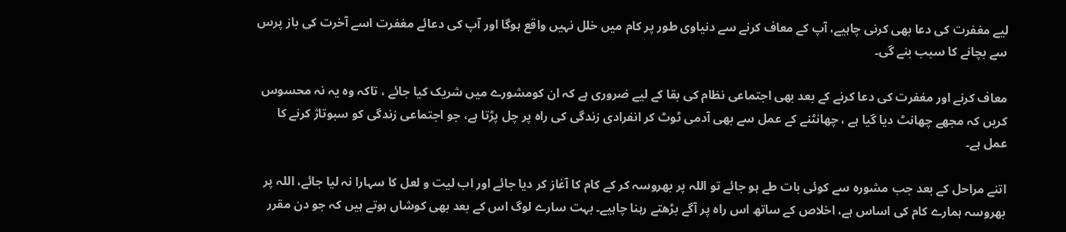لیے مغفرت کی دعا بھی کرنی چاہیے، آپ کے معاف کرنے سے دنیاوی طور پر کام میں خلل نہیں واقع ہوگا اور آپ کی دعائے مغفرت اسے آخرت کی باز پرس سے بچانے کا سبب بنے گی۔

معاف کرنے اور مغفرت کی دعا کرنے کے بعد بھی اجتماعی نظام کی بقا کے لیے ضروری ہے کہ ان کومشورے میں شریک کیا جائے ، تاکہ وہ یہ نہ محسوس کریں کہ مجھے چھانٹ دیا گیا ہے ، چھانٹنے کے عمل سے بھی آدمی ٹوٹ کر انفرادی زندگی کی راہ پر چل پڑتا ہے، جو اجتماعی زندگی کو سبوتاژ کرنے کا عمل ہے۔

اتنے مراحل کے بعد جب مشورہ سے کوئی بات طے ہو جائے تو اللہ پر بھروسہ کر کے کام کا آغاز کر دیا جائے اور اب لیت و لعل کا سہارا نہ لیا جائے، اللہ پر بھروسہ ہمارے کام کی اساس ہے، اخلاص کے ساتھ اس راہ پر آگے بڑھتے رہنا چاہیے۔ بہت سارے لوگ اس کے بعد بھی کوشاں ہوتے ہیں کہ جو دن مقرر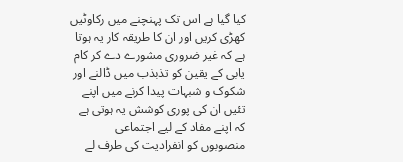کیا گیا ہے اس تک پہنچنے میں رکاوٹیں کھڑی کریں اور ان کا طریقہ کار یہ ہوتا ہے کہ غیر ضروری مشورے دے کر کام یابی کے یقین کو تذبذب میں ڈالنے اور شکوک و شبہات پیدا کرنے میں اپنے تئیں ان کی پوری کوشش یہ ہوتی ہے کہ اپنے مفاد کے لیے اجتماعی منصوبوں کو انفرادیت کی طرف لے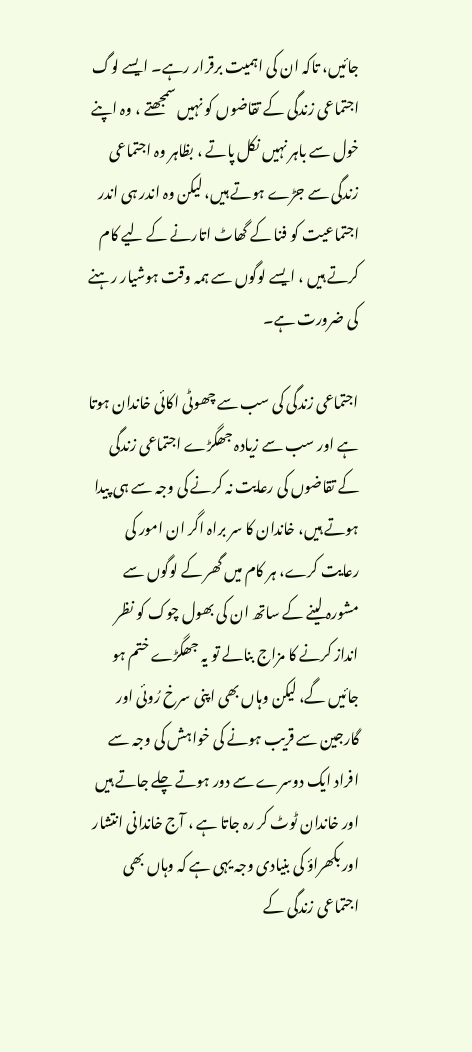جائیں، تاکہ ان کی اہمیت برقرار رہے۔ ایسے لوگ اجتماعی زندگی کے تقاضوں کو نہیں سمجھتے ، وہ اپنے خول سے باہر نہیں نکل پاتے ، بظاہر وہ اجتماعی زندگی سے جڑے ہوتے ہیں، لیکن وہ اندر ہی اندر اجتماعیت کو فنا کے گھاٹ اتارنے کے لیے کام کرتے ہیں ، ایسے لوگوں سے ہمہ وقت ہوشیار رہنے کی ضرورت ہے۔

اجتماعی زندگی کی سب سے چھوٹی اکائی خاندان ہوتا ہے اور سب سے زیادہ جھگڑے اجتماعی زندگی کے تقاضوں کی رعایت نہ کرنے کی وجہ سے ہی پیدا ہوتے ہیں، خاندان کا سر براہ اگر ان امور کی رعایت کرے، ہر کام میں گھر کے لوگوں سے مشورہ لینے کے ساتھ ان کی بھول چوک کو نظر انداز کرنے کا مزاج بنالے تو یہ جھگڑے ختم ہو جائیں گے، لیکن وہاں بھی اپنی سرخ رُوئی اور گارجین سے قریب ہونے کی خواہش کی وجہ سے افراد ایک دوسرے سے دور ہوتے چلے جاتے ہیں اور خاندان ٹوٹ کر رہ جاتا ہے ، آج خاندانی انتشار اور بکھراؤ کی بنیادی وجہ یہی ہے کہ وہاں بھی اجتماعی زندگی کے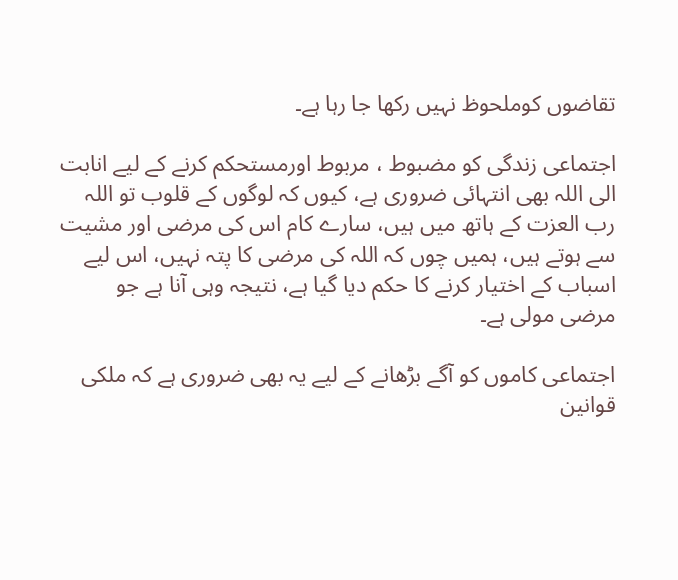تقاضوں کوملحوظ نہیں رکھا جا رہا ہے۔

اجتماعی زندگی کو مضبوط ، مربوط اورمستحکم کرنے کے لیے انابت الی اللہ بھی انتہائی ضروری ہے، کیوں کہ لوگوں کے قلوب تو اللہ رب العزت کے ہاتھ میں ہیں، سارے کام اس کی مرضی اور مشیت سے ہوتے ہیں، ہمیں چوں کہ اللہ کی مرضی کا پتہ نہیں، اس لیے اسباب کے اختیار کرنے کا حکم دیا گیا ہے، نتیجہ وہی آنا ہے جو مرضی مولی ہے۔

اجتماعی کاموں کو آگے بڑھانے کے لیے یہ بھی ضروری ہے کہ ملکی قوانین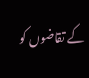کے تقاضوں کو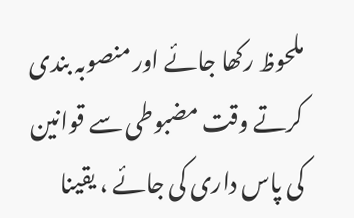ملحوظ رکھا جائے اور منصوبہ بندی کرتے وقت مضبوطی سے قوانین کی پاس داری کی جائے ، یقینا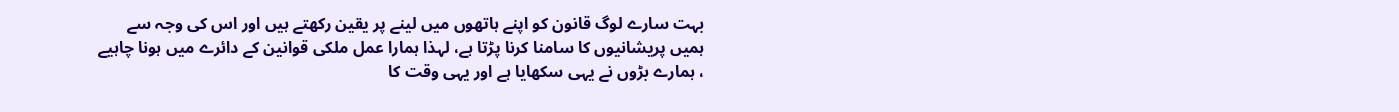بہت سارے لوگ قانون کو اپنے ہاتھوں میں لینے پر یقین رکھتے ہیں اور اس کی وجہ سے ہمیں پریشانیوں کا سامنا کرنا پڑتا ہے، لہذا ہمارا عمل ملکی قوانین کے دائرے میں ہونا چاہیے ، ہمارے بڑوں نے یہی سکھایا ہے اور یہی وقت کا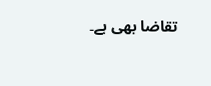تقاضا بھی ہے۔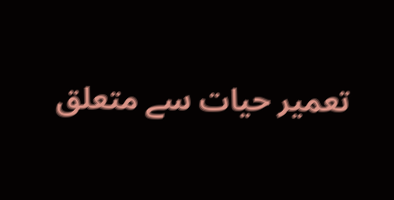تعمیر حیات سے متعلق